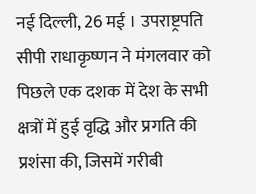नई दिल्ली, 26 मई । उपराष्ट्रपति सीपी राधाकृष्णन ने मंगलवार को पिछले एक दशक में देश के सभी क्षत्रों में हुई वृद्धि और प्रगति की प्रशंसा की, जिसमें गरीबी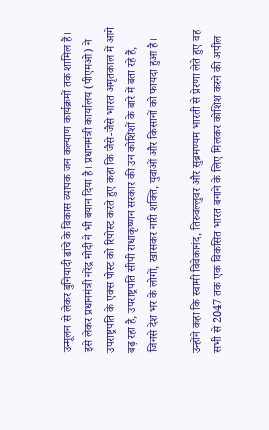उन्मूलन से लेकर बुनियादी ढांचे के विकास व्यापक जन कल्याण कार्यक्रमों तक शामिल हैं। इसे लेकर प्रधानमंत्री नरेंद्र मोदी ने भी बयान दिया है। प्रधानमंत्री कार्यालय (पीएमओ) ने उपराष्ट्रपति के एक्स पोस्ट को रिपोस्ट करते हुए कहा कि जैसे-जैसे भारत अमृतकाल में आगे बढ़ रहा है, उपराष्ट्रपति सीपी राधाकृष्णन सरकार की उन कोशिशों के बारे में बता रहे हैं, जिनसे देश भर के लोगों, खासकर नारी शक्ति, युवाओं और किसानों को फायदा हुआ है।

उन्होंने कहा कि स्वामी विवेकानंद, तिरुवल्लुवर और सुब्रमण्यम भारती से प्रेरणा लेते हुए वह सभी से 2047 तक एक विकसित भारत बनाने के लिए मिलकर कोशिश करने की अपील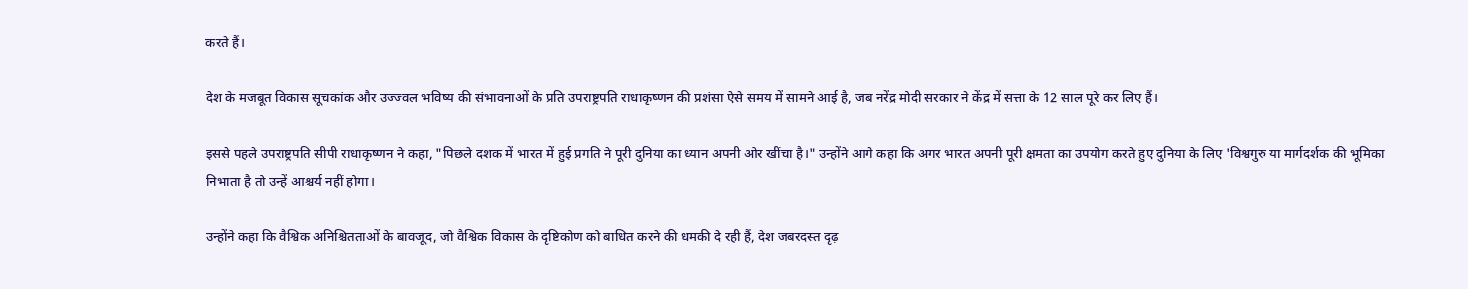करते हैं।

देश के मजबूत विकास सूचकांक और उज्ज्वल भविष्य की संभावनाओं के प्रति उपराष्ट्रपति राधाकृष्णन की प्रशंसा ऐसे समय में सामने आई है, जब नरेंद्र मोदी सरकार ने केंद्र में सत्ता के 12 साल पूरे कर लिए हैं।

इससे पहले उपराष्ट्रपति सीपी राधाकृष्णन ने कहा, "पिछले दशक में भारत में हुई प्रगति ने पूरी दुनिया का ध्यान अपनी ओर खींचा है।" उन्होंने आगे कहा कि अगर भारत अपनी पूरी क्षमता का उपयोग करते हुए दुनिया के लिए 'विश्वगुरु या मार्गदर्शक की भूमिका निभाता है तो उन्हें आश्चर्य नहीं होगा।

उन्होंने कहा कि वैश्विक अनिश्चितताओं के बावजूद, जो वैश्विक विकास के दृष्टिकोण को बाधित करने की धमकी दे रही हैं, देश जबरदस्त दृढ़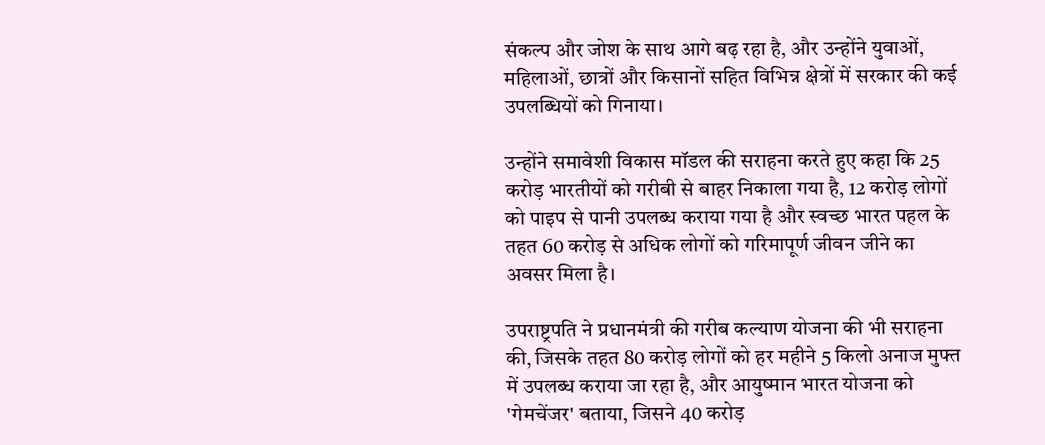संकल्प और जोश के साथ आगे बढ़ रहा है, और उन्होंने युवाओं, महिलाओं, छात्रों और किसानों सहित विभिन्न क्षेत्रों में सरकार की कई उपलब्धियों को गिनाया।

उन्होंने समावेशी विकास मॉडल की सराहना करते हुए कहा कि 25 करोड़ भारतीयों को गरीबी से बाहर निकाला गया है, 12 करोड़ लोगों को पाइप से पानी उपलब्ध कराया गया है और स्वच्छ भारत पहल के तहत 60 करोड़ से अधिक लोगों को गरिमापूर्ण जीवन जीने का अवसर मिला है।

उपराष्ट्रपति ने प्रधानमंत्री की गरीब कल्याण योजना की भी सराहना की, जिसके तहत 80 करोड़ लोगों को हर महीने 5 किलो अनाज मुफ्त में उपलब्ध कराया जा रहा है, और आयुष्मान भारत योजना को 'गेमचेंजर' बताया, जिसने 40 करोड़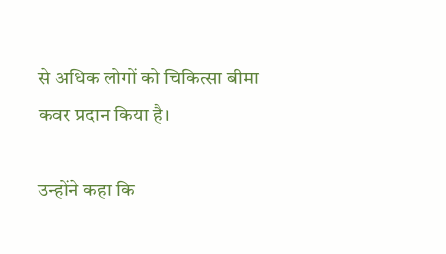से अधिक लोगों को चिकित्सा बीमा कवर प्रदान किया है।

उन्होंने कहा कि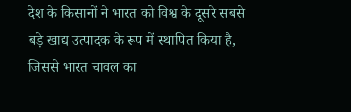देश के किसानों ने भारत को विश्व के दूसरे सबसे बड़े खाद्य उत्पादक के रूप में स्थापित किया है, जिससे भारत चावल का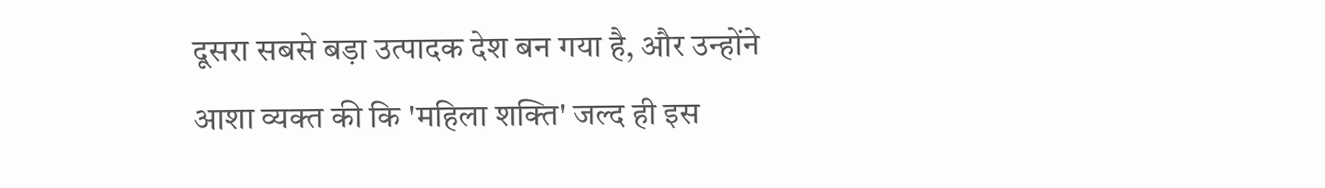दूसरा सबसे बड़ा उत्पादक देश बन गया है, और उन्होंने आशा व्यक्त की कि 'महिला शक्ति' जल्द ही इस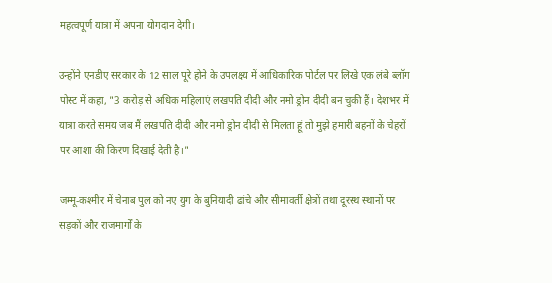महत्वपूर्ण यात्रा में अपना योगदान देगी।

उन्होंने एनडीए सरकार के 12 साल पूरे होने के उपलक्ष्य में आधिकारिक पोर्टल पर लिखे एक लंबे ब्लॉग पोस्ट में कहा, "3 करोड़ से अधिक महिलाएं लखपति दीदी और नमो ड्रोन दीदी बन चुकी हैं। देशभर में यात्रा करते समय जब मैं लखपति दीदी और नमो ड्रोन दीदी से मिलता हूं तो मुझे हमारी बहनों के चेहरों पर आशा की किरण दिखाई देती है।"

जम्मू-कश्मीर में चेनाब पुल को नए युग के बुनियादी ढांचे और सीमावर्ती क्षेत्रों तथा दूरस्थ स्थानों पर सड़कों और राजमार्गों के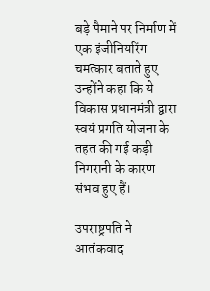बड़े पैमाने पर निर्माण में एक इंजीनियरिंग चमत्कार बताते हुए उन्होंने कहा कि ये विकास प्रधानमंत्री द्वारा स्वयं प्रगति योजना के तहत की गई कड़ी निगरानी के कारण संभव हुए हैं।

उपराष्ट्रपति ने आतंकवाद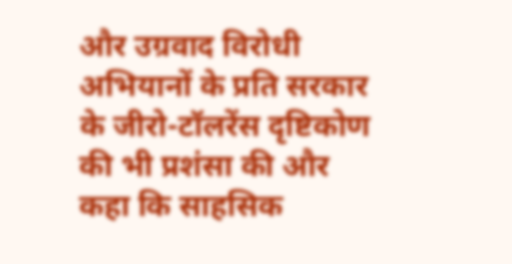और उग्रवाद विरोधी अभियानों के प्रति सरकार के जीरो-टॉलरेंस दृष्टिकोण की भी प्रशंसा की और कहा कि साहसिक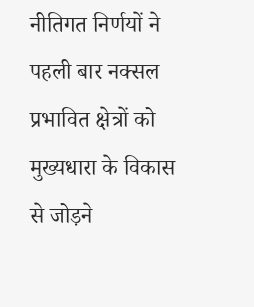नीतिगत निर्णयों ने पहली बार नक्सल प्रभावित क्षेत्रों को मुख्यधारा के विकास से जोड़ने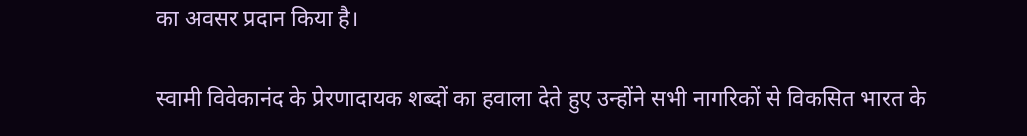का अवसर प्रदान किया है।

स्वामी विवेकानंद के प्रेरणादायक शब्दों का हवाला देते हुए उन्होंने सभी नागरिकों से विकसित भारत के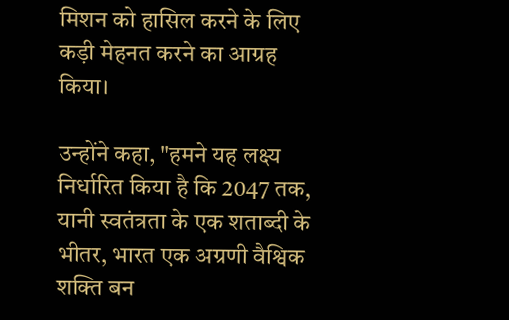मिशन को हासिल करने के लिए कड़ी मेहनत करने का आग्रह किया।

उन्होंने कहा, "हमने यह लक्ष्य निर्धारित किया है कि 2047 तक, यानी स्वतंत्रता के एक शताब्दी के भीतर, भारत एक अग्रणी वैश्विक शक्ति बन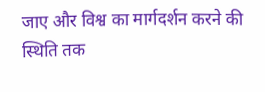जाए और विश्व का मार्गदर्शन करने की स्थिति तक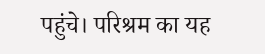पहुंचे। परिश्रम का यह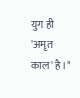युग ही 'अमृत काल' है।"